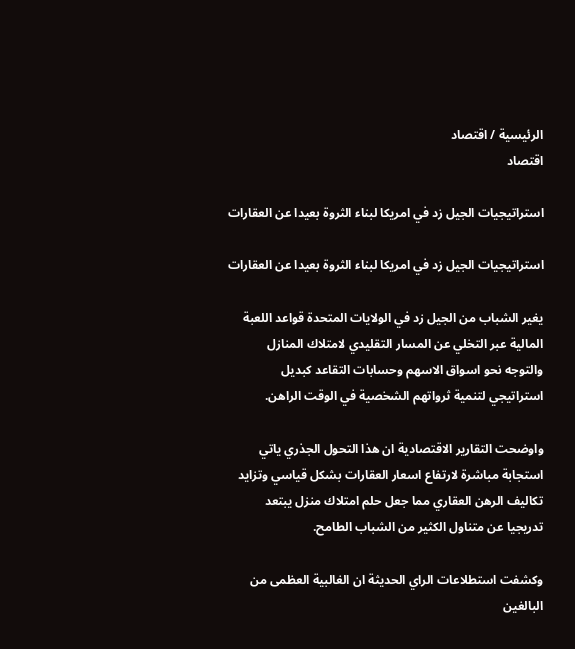الرئيسية / اقتصاد
اقتصاد

استراتيجيات الجيل زد في امريكا لبناء الثروة بعيدا عن العقارات

استراتيجيات الجيل زد في امريكا لبناء الثروة بعيدا عن العقارات

يغير الشباب من الجيل زد في الولايات المتحدة قواعد اللعبة المالية عبر التخلي عن المسار التقليدي لامتلاك المنازل والتوجه نحو اسواق الاسهم وحسابات التقاعد كبديل استراتيجي لتنمية ثرواتهم الشخصية في الوقت الراهن.

واوضحت التقارير الاقتصادية ان هذا التحول الجذري ياتي استجابة مباشرة لارتفاع اسعار العقارات بشكل قياسي وتزايد تكاليف الرهن العقاري مما جعل حلم امتلاك منزل يبتعد تدريجيا عن متناول الكثير من الشباب الطامح.

وكشفت استطلاعات الراي الحديثة ان الغالبية العظمى من البالغين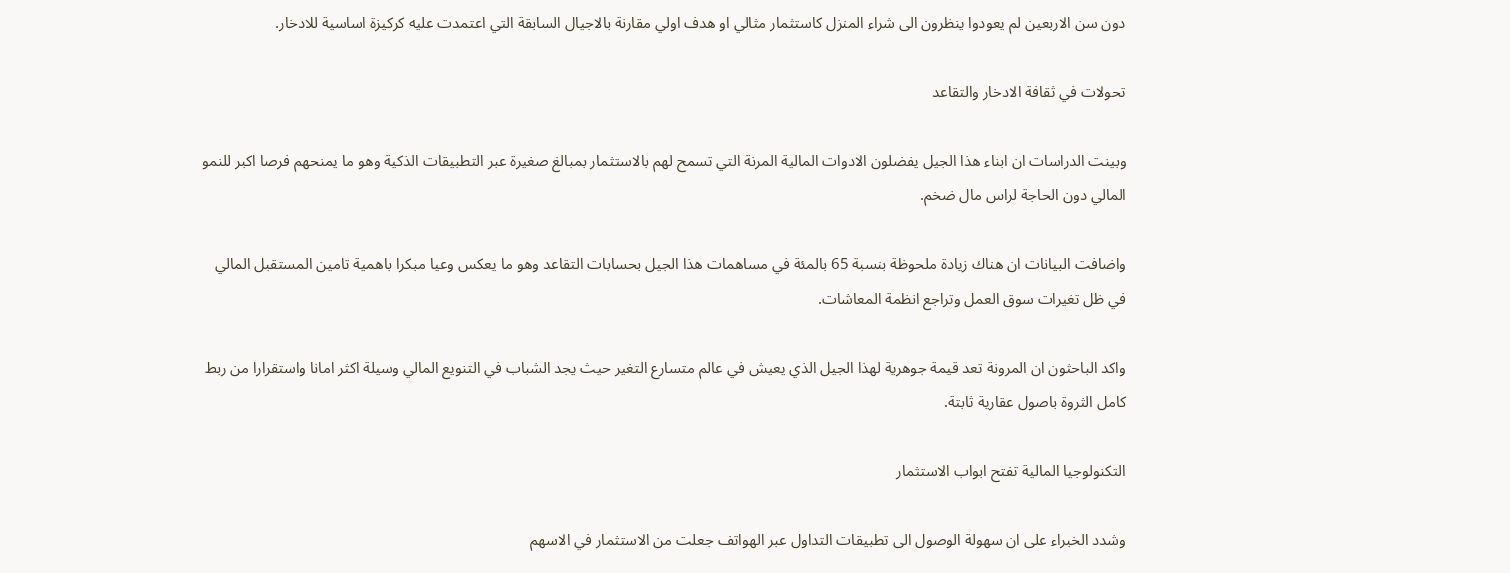دون سن الاربعين لم يعودوا ينظرون الى شراء المنزل كاستثمار مثالي او هدف اولي مقارنة بالاجيال السابقة التي اعتمدت عليه كركيزة اساسية للادخار.

تحولات في ثقافة الادخار والتقاعد

وبينت الدراسات ان ابناء هذا الجيل يفضلون الادوات المالية المرنة التي تسمح لهم بالاستثمار بمبالغ صغيرة عبر التطبيقات الذكية وهو ما يمنحهم فرصا اكبر للنمو المالي دون الحاجة لراس مال ضخم.

واضافت البيانات ان هناك زيادة ملحوظة بنسبة 65 بالمئة في مساهمات هذا الجيل بحسابات التقاعد وهو ما يعكس وعيا مبكرا باهمية تامين المستقبل المالي في ظل تغيرات سوق العمل وتراجع انظمة المعاشات.

واكد الباحثون ان المرونة تعد قيمة جوهرية لهذا الجيل الذي يعيش في عالم متسارع التغير حيث يجد الشباب في التنويع المالي وسيلة اكثر امانا واستقرارا من ربط كامل الثروة باصول عقارية ثابتة.

التكنولوجيا المالية تفتح ابواب الاستثمار

وشدد الخبراء على ان سهولة الوصول الى تطبيقات التداول عبر الهواتف جعلت من الاستثمار في الاسهم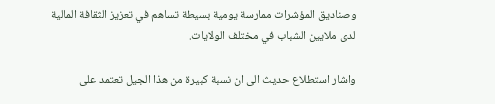وصناديق المؤشرات ممارسة يومية بسيطة تساهم في تعزيز الثقافة المالية لدى ملايين الشباب في مختلف الولايات.

واشار استطلاع حديث الى ان نسبة كبيرة من هذا الجيل تعتمد على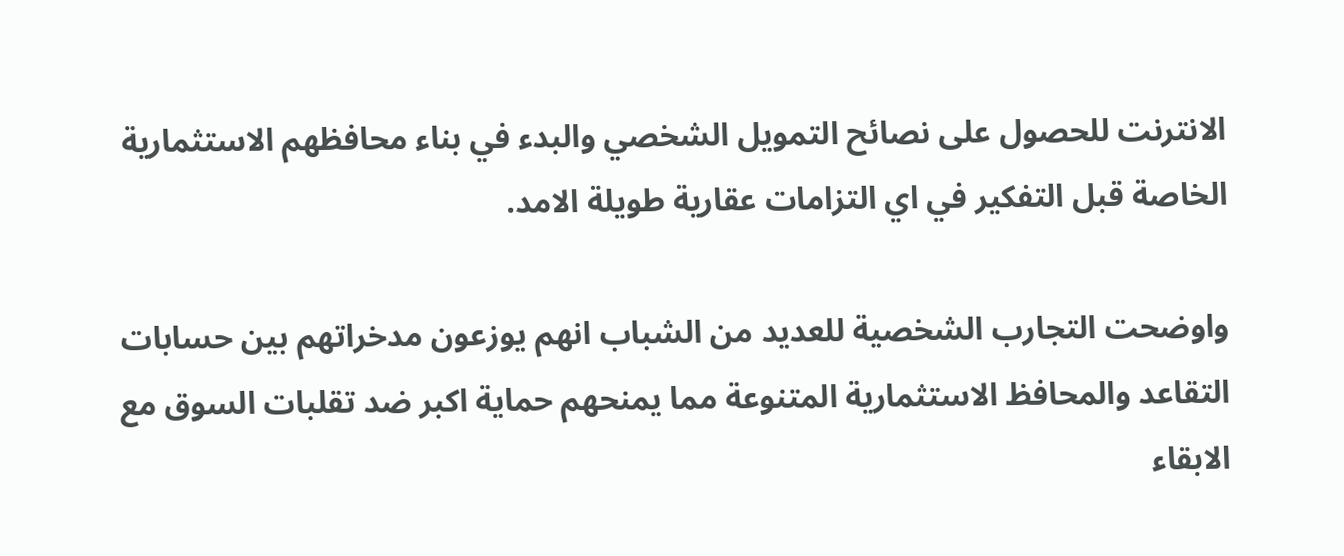الانترنت للحصول على نصائح التمويل الشخصي والبدء في بناء محافظهم الاستثمارية الخاصة قبل التفكير في اي التزامات عقارية طويلة الامد.

واوضحت التجارب الشخصية للعديد من الشباب انهم يوزعون مدخراتهم بين حسابات التقاعد والمحافظ الاستثمارية المتنوعة مما يمنحهم حماية اكبر ضد تقلبات السوق مع الابقاء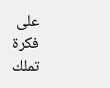على فكرة تملك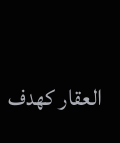العقار كهدف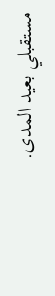مستقبلي بعيد المدى.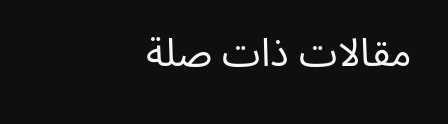مقالات ذات صلة